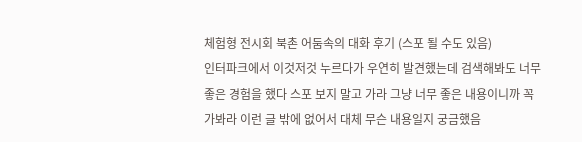체험형 전시회 북촌 어둠속의 대화 후기 (스포 될 수도 있음)
인터파크에서 이것저것 누르다가 우연히 발견했는데 검색해봐도 너무 좋은 경험을 했다 스포 보지 말고 가라 그냥 너무 좋은 내용이니까 꼭 가봐라 이런 글 밖에 없어서 대체 무슨 내용일지 궁금했음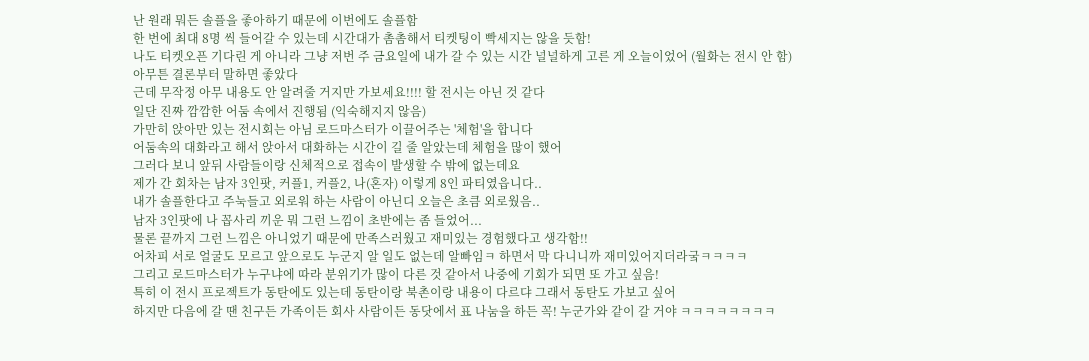난 원래 뭐든 솔플을 좋아하기 때문에 이번에도 솔플함
한 번에 최대 8명 씩 들어갈 수 있는데 시간대가 촘촘해서 티켓팅이 빡세지는 않을 듯함!
나도 티켓오픈 기다린 게 아니라 그냥 저번 주 금요일에 내가 갈 수 있는 시간 널널하게 고른 게 오늘이었어 (월화는 전시 안 함)
아무튼 결론부터 말하면 좋았다
근데 무작정 아무 내용도 안 알려줄 거지만 가보세요!!!! 할 전시는 아닌 것 같다
일단 진짜 깜깜한 어둠 속에서 진행됨 (익숙해지지 않음)
가만히 앉아만 있는 전시회는 아님 로드마스터가 이끌어주는 '체험'을 합니다
어둠속의 대화라고 해서 앉아서 대화하는 시간이 길 줄 알았는데 체험을 많이 했어
그러다 보니 앞뒤 사람들이랑 신체적으로 접속이 발생할 수 밖에 없는데요
제가 간 회차는 남자 3인팟, 커플1, 커플2, 나(혼자) 이렇게 8인 파티였읍니다..
내가 솔플한다고 주눅들고 외로워 하는 사람이 아닌디 오늘은 초큼 외로웠음..
남자 3인팟에 나 꼽사리 끼운 뭐 그런 느낌이 초반에는 좀 들었어...
물론 끝까지 그런 느낌은 아니었기 때문에 만족스러웠고 재미있는 경험했다고 생각함!!
어차피 서로 얼굴도 모르고 앞으로도 누군지 알 일도 없는데 알빠임ㅋ 하면서 막 다니니까 재미있어지더라궄ㅋㅋㅋㅋ
그리고 로드마스터가 누구냐에 따라 분위기가 많이 다른 것 같아서 나중에 기회가 되면 또 가고 싶음!
특히 이 전시 프로젝트가 동탄에도 있는데 동탄이랑 북촌이랑 내용이 다르댜 그래서 동탄도 가보고 싶어
하지만 다음에 갈 땐 친구든 가족이든 회사 사람이든 동닷에서 표 나눔을 하든 꼭! 누군가와 같이 갈 거야 ㅋㅋㅋㅋㅋㅋㅋㅋ